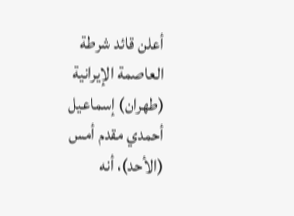أعلن قائد شرطة العاصمة الإيرانية (طهران) إسماعيل أحمدي مقدم أمس (الأحد)، أنه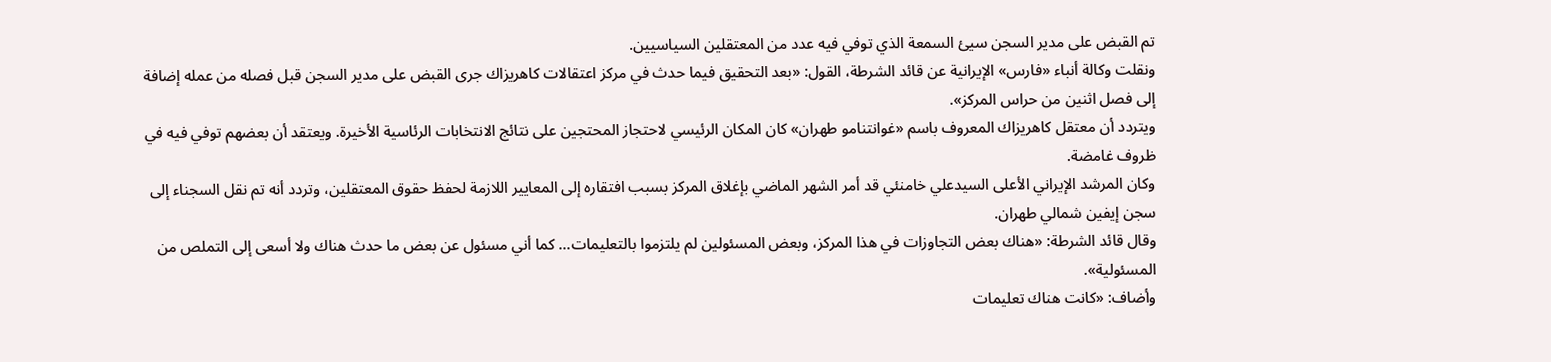تم القبض على مدير السجن سيئ السمعة الذي توفي فيه عدد من المعتقلين السياسيين.
ونقلت وكالة أنباء «فارس» الإيرانية عن قائد الشرطة، القول: «بعد التحقيق فيما حدث في مركز اعتقالات كاهريزاك جرى القبض على مدير السجن قبل فصله من عمله إضافة إلى فصل اثنين من حراس المركز».
ويتردد أن معتقل كاهريزاك المعروف باسم «غوانتنامو طهران» كان المكان الرئيسي لاحتجاز المحتجين على نتائج الانتخابات الرئاسية الأخيرة. ويعتقد أن بعضهم توفي فيه في ظروف غامضة.
وكان المرشد الإيراني الأعلى السيدعلي خامنئي قد أمر الشهر الماضي بإغلاق المركز بسبب افتقاره إلى المعايير اللازمة لحفظ حقوق المعتقلين، وتردد أنه تم نقل السجناء إلى سجن إيفين شمالي طهران.
وقال قائد الشرطة: «هناك بعض التجاوزات في هذا المركز، وبعض المسئولين لم يلتزموا بالتعليمات... كما أني مسئول عن بعض ما حدث هناك ولا أسعى إلى التملص من المسئولية».
وأضاف: «كانت هناك تعليمات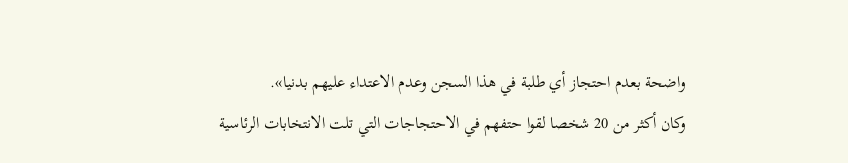واضحة بعدم احتجاز أي طلبة في هذا السجن وعدم الاعتداء عليهم بدنيا».
وكان أكثر من 20 شخصا لقوا حتفهم في الاحتجاجات التي تلت الانتخابات الرئاسية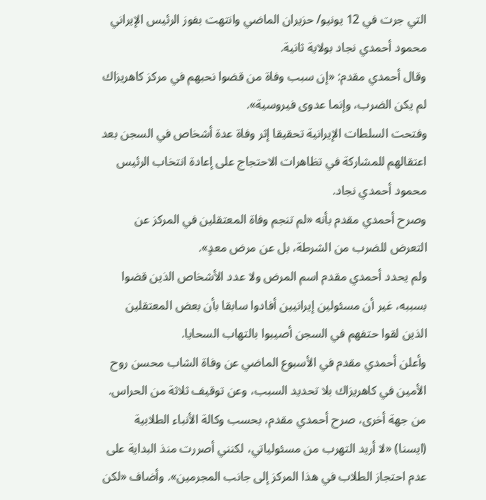التي جرت في 12 يونيو/ حزيران الماضي وانتهت بفوز الرئيس الإيراني محمود أحمدي نجاد بولاية ثانية.
وقال أحمدي مقدم: «إن سبب وفاة من قضوا نحبهم في مركز كاهريزاك لم يكن الضرب، وإنما عدوى فيروسية».
وفتحت السلطات الإيرانية تحقيقا إثر وفاة عدة أشخاص في السجن بعد اعتقالهم للمشاركة في تظاهرات الاحتجاج على إعادة انتخاب الرئيس محمود أحمدي نجاد.
وصرح أحمدي مقدم بأنه «لم تنجم وفاة المعتقلين في المركز عن التعرض للضرب من الشرطة، بل عن مرض معدٍ».
ولم يحدد أحمدي مقدم اسم المرض ولا عدد الأشخاص الذين قضوا بسببه، غير أن مسئولين إيرانيين أفادوا سابقا بأن بعض المعتقلين الذين لقوا حتفهم في السجن أصيبوا بالتهاب السحايا.
وأعلن أحمدي مقدم في الأسبوع الماضي عن وفاة الشاب محسن روح الأمين في كاهريزاك بلا تحديد السبب، وعن توقيف ثلاثة من الحراس.
من جهة أخرى، صرح أحمدي مقدم، بحسب وكالة الأنباء الطلابية (ايسنا) «لا أريد التهرب من مسئولياتي، لكنني أصررت منذ البداية على عدم احتجاز الطلاب في هذا المركز إلى جانب المجرمين». وأضاف «لكن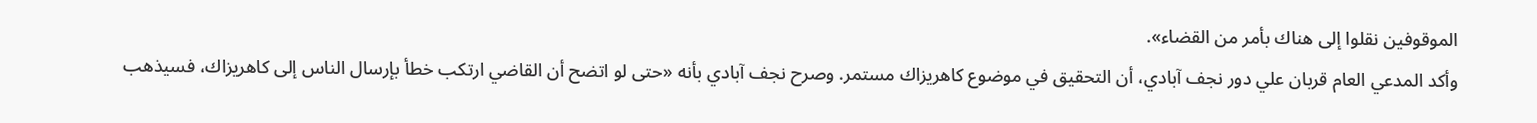الموقوفين نقلوا إلى هناك بأمر من القضاء».
وأكد المدعي العام قربان علي دور نجف آبادي، أن التحقيق في موضوع كاهريزاك مستمر. وصرح نجف آبادي بأنه «حتى لو اتضح أن القاضي ارتكب خطأ بإرسال الناس إلى كاهريزاك، فسيذهب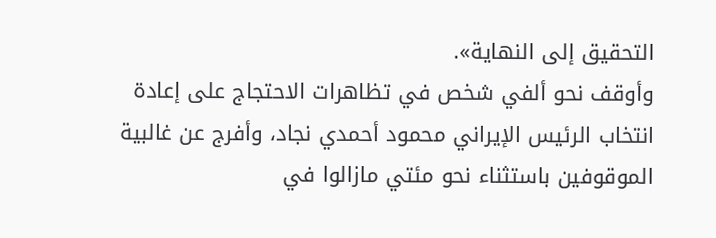التحقيق إلى النهاية».
وأوقف نحو ألفي شخص في تظاهرات الاحتجاج على إعادة انتخاب الرئيس الإيراني محمود أحمدي نجاد، وأفرج عن غالبية الموقوفين باستثناء نحو مئتي مازالوا في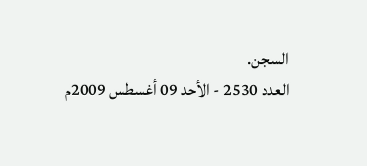السجن.
العدد 2530 - الأحد 09 أغسطس 2009م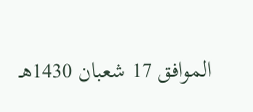الموافق 17 شعبان 1430هـ